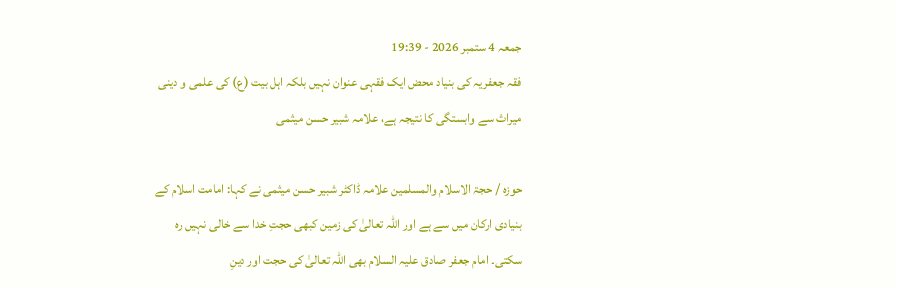جمعہ 4 ستمبر 2026 - 19:39
فقہ جعفریہ کی بنیاد محض ایک فقہی عنوان نہیں بلکہ اہل بیت (ع) کی علمی و دینی میراث سے وابستگی کا نتیجہ ہے، علامہ شبیر حسن میثمی

حوزہ / حجۃ الاسلام والمسلمین علامہ ڈاکٹر شبیر حسن میثمی نے کہا: امامت اسلام کے بنیادی ارکان میں سے ہے اور اللہ تعالیٰ کی زمین کبھی حجتِ خدا سے خالی نہیں رہ سکتی۔ امام جعفر صادق علیہ السلام بھی اللہ تعالیٰ کی حجت اور دینِ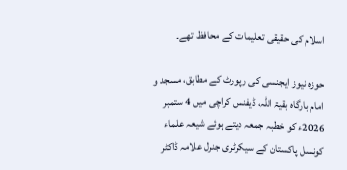اسلام کی حقیقی تعلیمات کے محافظ تھے۔

حوزہ نیوز ایجنسی کی رپورٹ کے مطابق، مسجد و امام بارگاہ بقیۃ اللہ، ڈیفنس کراچی میں 4 ستمبر 2026ء کو خطبہ جمعہ دیتے ہوئے شیعہ علماء کونسل پاکستان کے سیکرٹری جنرل علامہ ڈاکٹر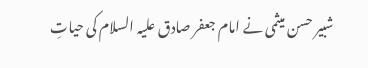شبیر حسن میثمی نے امام جعفر صادق علیہ السلام کی حیاتِ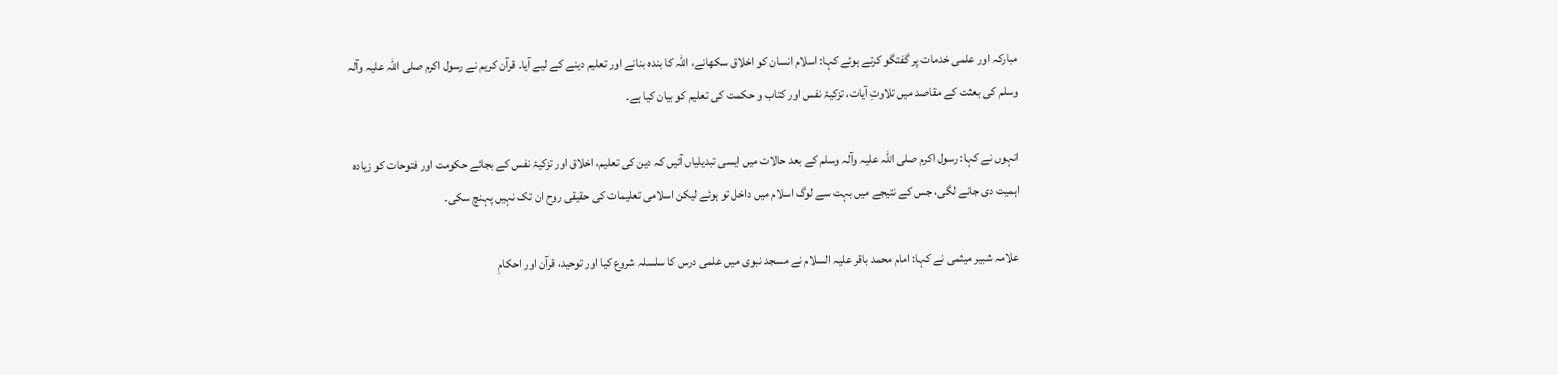مبارکہ اور علمی خدمات پر گفتگو کرتے ہوئے کہا: اسلام انسان کو اخلاق سکھانے، اللہ کا بندہ بنانے اور تعلیم دینے کے لیے آیا۔ قرآن کریم نے رسول اکرم صلی اللہ علیہ وآلہ وسلم کی بعثت کے مقاصد میں تلاوتِ آیات، تزکیۂ نفس اور کتاب و حکمت کی تعلیم کو بیان کیا ہے۔

انہوں نے کہا: رسول اکرم صلی اللہ علیہ وآلہ وسلم کے بعد حالات میں ایسی تبدیلیاں آئیں کہ دین کی تعلیم، اخلاق اور تزکیۂ نفس کے بجائے حکومت اور فتوحات کو زیادہ اہمیت دی جانے لگی، جس کے نتیجے میں بہت سے لوگ اسلام میں داخل تو ہوئے لیکن اسلامی تعلیمات کی حقیقی روح ان تک نہیں پہنچ سکی۔

علامہ شبیر میثمی نے کہا: امام محمد باقر علیہ السلام نے مسجد نبوی میں علمی درس کا سلسلہ شروع کیا اور توحید، قرآن اور احکامِ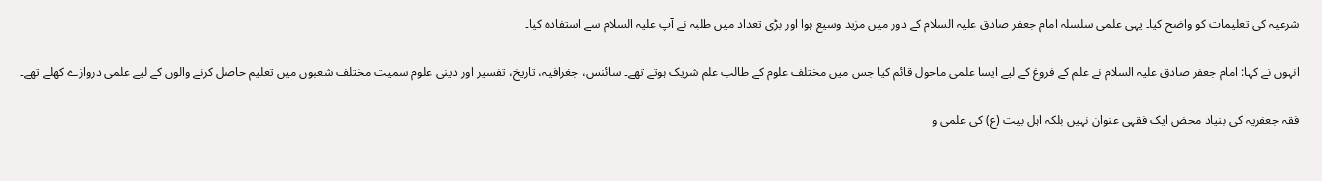شرعیہ کی تعلیمات کو واضح کیا۔ یہی علمی سلسلہ امام جعفر صادق علیہ السلام کے دور میں مزید وسیع ہوا اور بڑی تعداد میں طلبہ نے آپ علیہ السلام سے استفادہ کیا۔

انہوں نے کہا: امام جعفر صادق علیہ السلام نے علم کے فروغ کے لیے ایسا علمی ماحول قائم کیا جس میں مختلف علوم کے طالب علم شریک ہوتے تھے۔ سائنس، جغرافیہ، تاریخ، تفسیر اور دینی علوم سمیت مختلف شعبوں میں تعلیم حاصل کرنے والوں کے لیے علمی دروازے کھلے تھے۔

فقہ جعفریہ کی بنیاد محض ایک فقہی عنوان نہیں بلکہ اہل بیت (ع) کی علمی و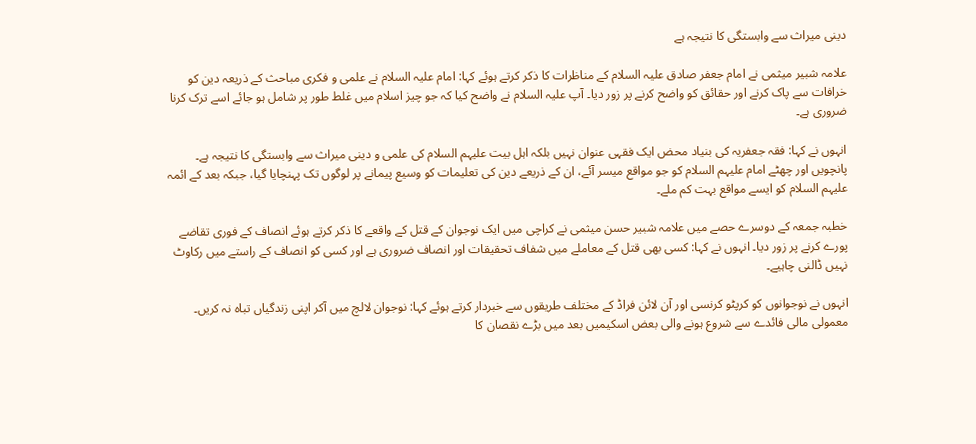دینی میراث سے وابستگی کا نتیجہ ہے

علامہ شبیر میثمی نے امام جعفر صادق علیہ السلام کے مناظرات کا ذکر کرتے ہوئے کہا: امام علیہ السلام نے علمی و فکری مباحث کے ذریعہ دین کو خرافات سے پاک کرنے اور حقائق کو واضح کرنے پر زور دیا۔ آپ علیہ السلام نے واضح کیا کہ جو چیز اسلام میں غلط طور پر شامل ہو جائے اسے ترک کرنا ضروری ہے۔

انہوں نے کہا: فقہ جعفریہ کی بنیاد محض ایک فقہی عنوان نہیں بلکہ اہل بیت علیہم السلام کی علمی و دینی میراث سے وابستگی کا نتیجہ ہے۔ پانچویں اور چھٹے امام علیہم السلام کو جو مواقع میسر آئے، ان کے ذریعے دین کی تعلیمات کو وسیع پیمانے پر لوگوں تک پہنچایا گیا، جبکہ بعد کے ائمہ علیہم السلام کو ایسے مواقع بہت کم ملے۔

خطبہ جمعہ کے دوسرے حصے میں علامہ شبیر حسن میثمی نے کراچی میں ایک نوجوان کے قتل کے واقعے کا ذکر کرتے ہوئے انصاف کے فوری تقاضے پورے کرنے پر زور دیا۔ انہوں نے کہا: کسی بھی قتل کے معاملے میں شفاف تحقیقات اور انصاف ضروری ہے اور کسی کو انصاف کے راستے میں رکاوٹ نہیں ڈالنی چاہیے۔

انہوں نے نوجوانوں کو کرپٹو کرنسی اور آن لائن فراڈ کے مختلف طریقوں سے خبردار کرتے ہوئے کہا: نوجوان لالچ میں آکر اپنی زندگیاں تباہ نہ کریں۔ معمولی مالی فائدے سے شروع ہونے والی بعض اسکیمیں بعد میں بڑے نقصان کا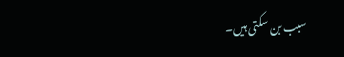سبب بن سکتی ہیں۔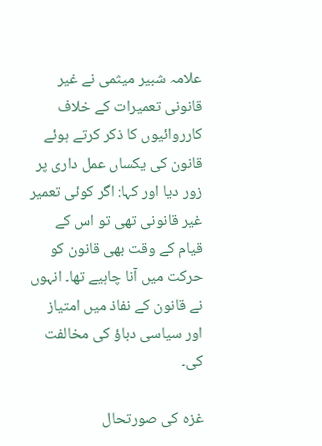علامہ شبیر میثمی نے غیر قانونی تعمیرات کے خلاف کارروائیوں کا ذکر کرتے ہوئے قانون کی یکساں عمل داری پر زور دیا اور کہا: اگر کوئی تعمیر غیر قانونی تھی تو اس کے قیام کے وقت بھی قانون کو حرکت میں آنا چاہیے تھا۔ انہوں نے قانون کے نفاذ میں امتیاز اور سیاسی دباؤ کی مخالفت کی۔

غزہ کی صورتحال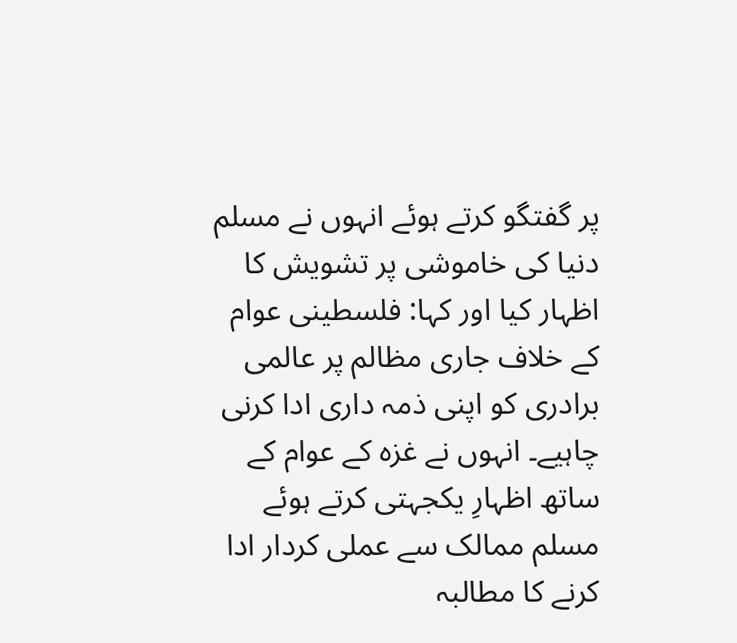پر گفتگو کرتے ہوئے انہوں نے مسلم دنیا کی خاموشی پر تشویش کا اظہار کیا اور کہا: فلسطینی عوام کے خلاف جاری مظالم پر عالمی برادری کو اپنی ذمہ داری ادا کرنی چاہیے۔ انہوں نے غزہ کے عوام کے ساتھ اظہارِ یکجہتی کرتے ہوئے مسلم ممالک سے عملی کردار ادا کرنے کا مطالبہ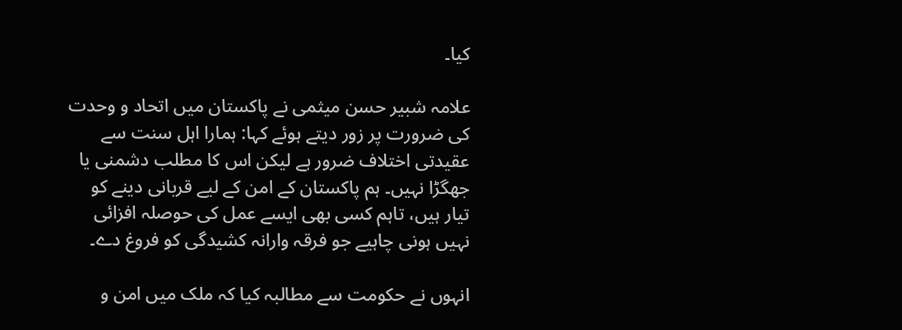کیا۔

علامہ شبیر حسن میثمی نے پاکستان میں اتحاد و وحدت کی ضرورت پر زور دیتے ہوئے کہا: ہمارا اہل سنت سے عقیدتی اختلاف ضرور ہے لیکن اس کا مطلب دشمنی یا جھگڑا نہیں۔ ہم پاکستان کے امن کے لیے قربانی دینے کو تیار ہیں، تاہم کسی بھی ایسے عمل کی حوصلہ افزائی نہیں ہونی چاہیے جو فرقہ وارانہ کشیدگی کو فروغ دے۔

انہوں نے حکومت سے مطالبہ کیا کہ ملک میں امن و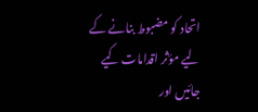اتحاد کو مضبوط بنانے کے لیے مؤثر اقدامات کیے جائیں اور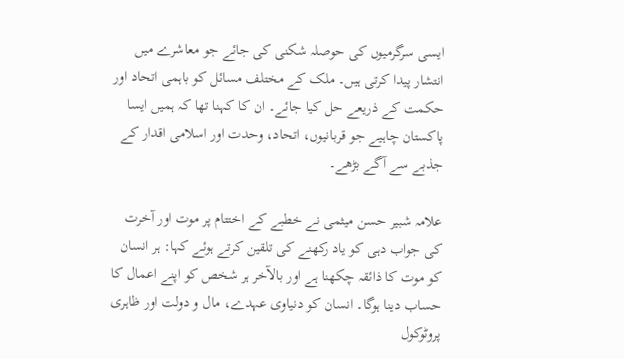ایسی سرگرمیوں کی حوصلہ شکنی کی جائے جو معاشرے میں انتشار پیدا کرتی ہیں۔ ملک کے مختلف مسائل کو باہمی اتحاد اور حکمت کے ذریعے حل کیا جائے۔ ان کا کہنا تھا کہ ہمیں ایسا پاکستان چاہیے جو قربانیوں، اتحاد، وحدت اور اسلامی اقدار کے جذبے سے آگے بڑھے۔

علامہ شبیر حسن میثمی نے خطبے کے اختتام پر موت اور آخرت کی جواب دہی کو یاد رکھنے کی تلقین کرتے ہوئے کہا: ہر انسان کو موت کا ذائقہ چکھنا ہے اور بالآخر ہر شخص کو اپنے اعمال کا حساب دینا ہوگا۔ انسان کو دنیاوی عہدے، مال و دولت اور ظاہری پروٹوکول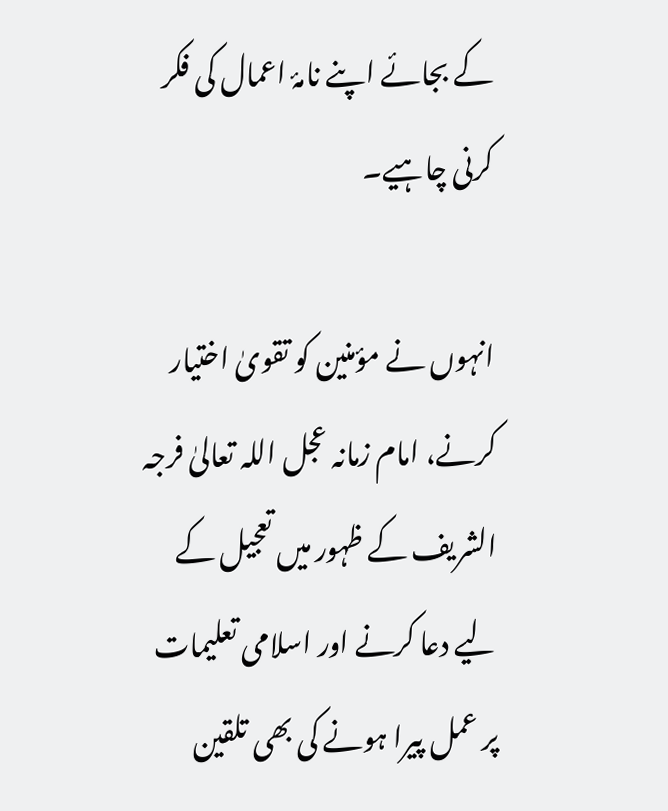کے بجائے اپنے نامۂ اعمال کی فکر کرنی چاہیے۔

انہوں نے مؤمنین کو تقویٰ اختیار کرنے، امام زمانہ عجل اللہ تعالیٰ فرجہ الشریف کے ظہور میں تعجیل کے لیے دعا کرنے اور اسلامی تعلیمات پر عمل پیرا ہونے کی بھی تلقین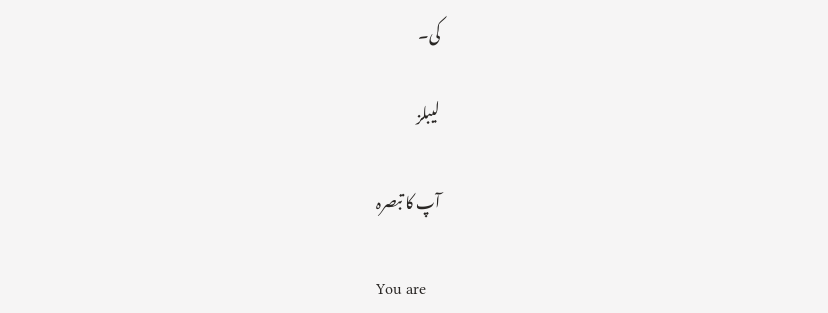کی۔

لیبلز

آپ کا تبصرہ

You are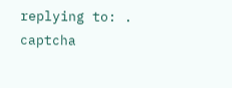replying to: .
captcha